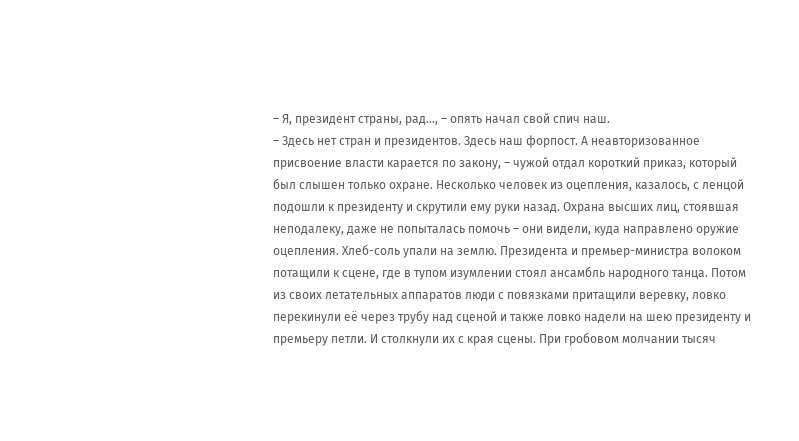– Я, президент страны, рад…, – опять начал свой спич наш.
– Здесь нет стран и президентов. Здесь наш форпост. А неавторизованное присвоение власти карается по закону, – чужой отдал короткий приказ, который был слышен только охране. Несколько человек из оцепления, казалось, с ленцой подошли к президенту и скрутили ему руки назад. Охрана высших лиц, стоявшая неподалеку, даже не попыталась помочь – они видели, куда направлено оружие оцепления. Хлеб-соль упали на землю. Президента и премьер-министра волоком потащили к сцене, где в тупом изумлении стоял ансамбль народного танца. Потом из своих летательных аппаратов люди с повязками притащили веревку, ловко перекинули её через трубу над сценой и также ловко надели на шею президенту и премьеру петли. И столкнули их с края сцены. При гробовом молчании тысяч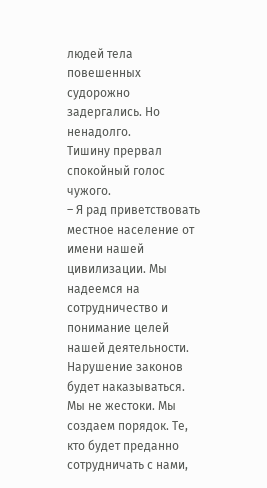людей тела повешенных судорожно задергались. Но ненадолго.
Тишину прервал спокойный голос чужого.
– Я рад приветствовать местное население от имени нашей цивилизации. Мы надеемся на сотрудничество и понимание целей нашей деятельности. Нарушение законов будет наказываться. Мы не жестоки. Мы создаем порядок. Те, кто будет преданно сотрудничать с нами,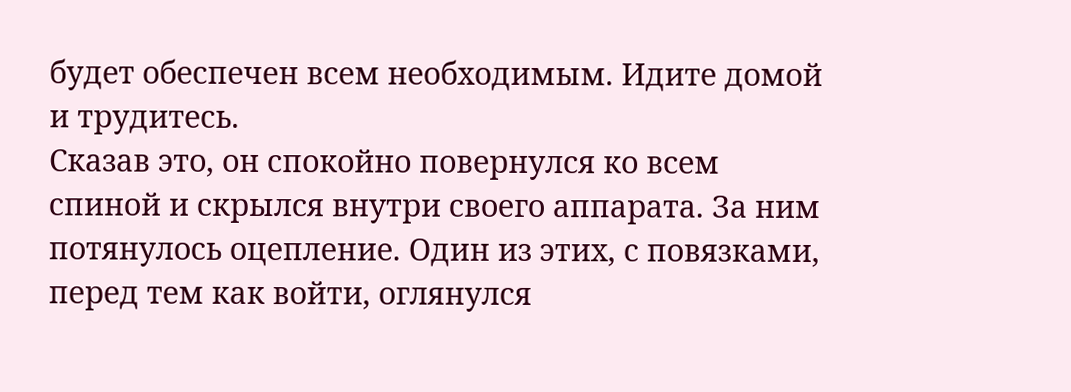будет обеспечен всем необходимым. Идите домой и трудитесь.
Сказав это, он спокойно повернулся ко всем спиной и скрылся внутри своего аппарата. За ним потянулось оцепление. Один из этих, с повязками, перед тем как войти, оглянулся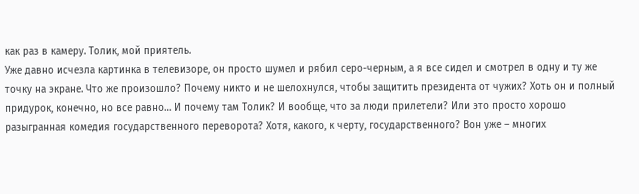как раз в камеру. Толик, мой приятель.
Уже давно исчезла картинка в телевизоре, он просто шумел и рябил серо-черным, а я все сидел и смотрел в одну и ту же точку на экране. Что же произошло? Почему никто и не шелохнулся, чтобы защитить президента от чужих? Хоть он и полный придурок, конечно, но все равно… И почему там Толик? И вообще, что за люди прилетели? Или это просто хорошо разыгранная комедия государственного переворота? Хотя, какого, к черту, государственного? Вон уже – многих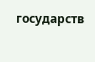государств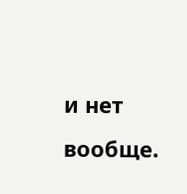и нет вообще.